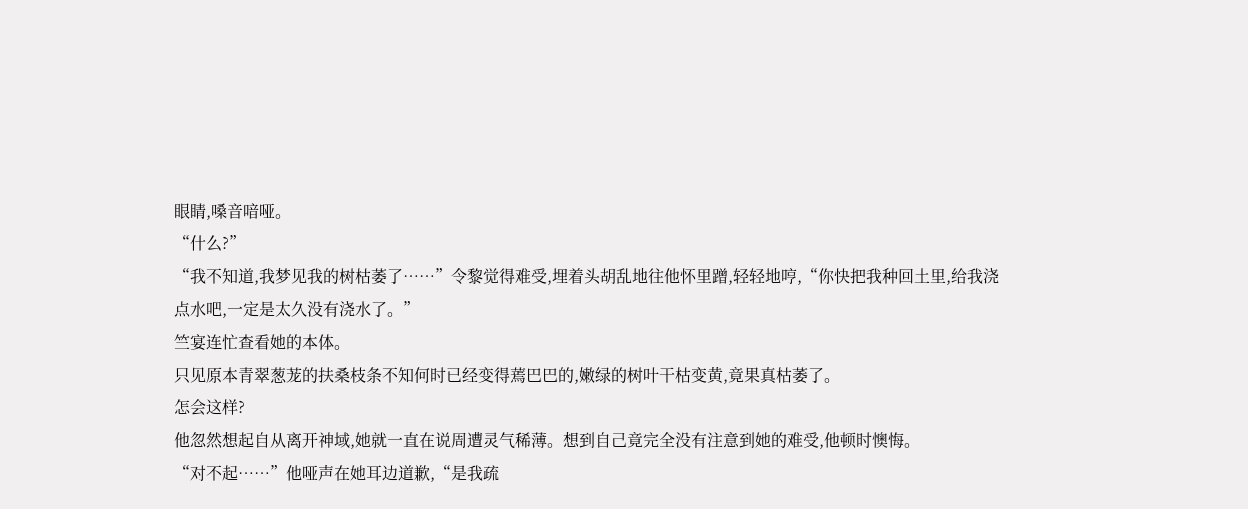眼睛,嗓音喑哑。
“什么?”
“我不知道,我梦见我的树枯萎了……”令黎觉得难受,埋着头胡乱地往他怀里蹭,轻轻地哼,“你快把我种回土里,给我浇点水吧,一定是太久没有浇水了。”
竺宴连忙查看她的本体。
只见原本青翠葱茏的扶桑枝条不知何时已经变得蔫巴巴的,嫩绿的树叶干枯变黄,竟果真枯萎了。
怎会这样?
他忽然想起自从离开神域,她就一直在说周遭灵气稀薄。想到自己竟完全没有注意到她的难受,他顿时懊悔。
“对不起……”他哑声在她耳边道歉,“是我疏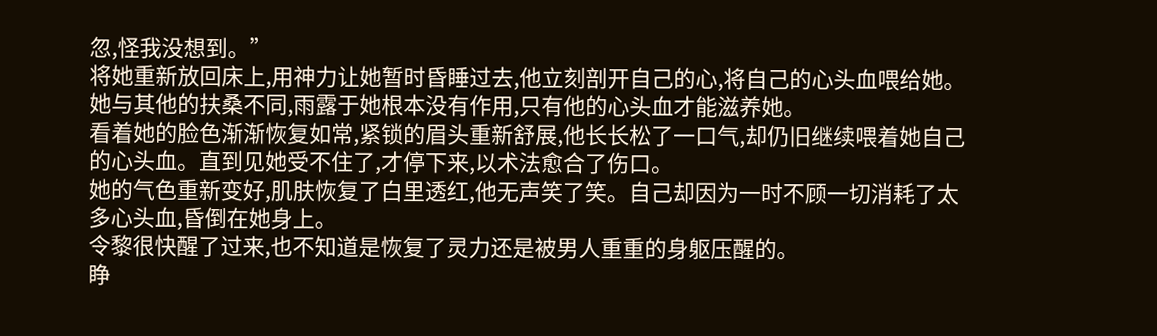忽,怪我没想到。”
将她重新放回床上,用神力让她暂时昏睡过去,他立刻剖开自己的心,将自己的心头血喂给她。
她与其他的扶桑不同,雨露于她根本没有作用,只有他的心头血才能滋养她。
看着她的脸色渐渐恢复如常,紧锁的眉头重新舒展,他长长松了一口气,却仍旧继续喂着她自己的心头血。直到见她受不住了,才停下来,以术法愈合了伤口。
她的气色重新变好,肌肤恢复了白里透红,他无声笑了笑。自己却因为一时不顾一切消耗了太多心头血,昏倒在她身上。
令黎很快醒了过来,也不知道是恢复了灵力还是被男人重重的身躯压醒的。
睁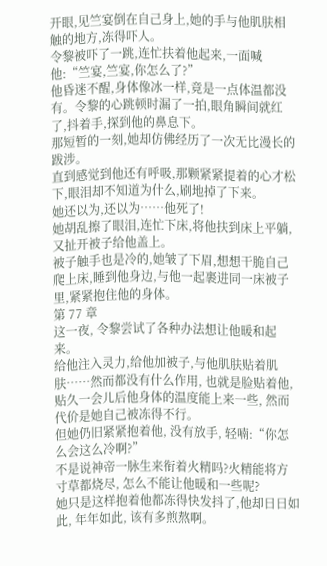开眼,见竺宴倒在自己身上,她的手与他肌肤相触的地方,冻得吓人。
令黎被吓了一跳,连忙扶着他起来,一面喊他:“竺宴,竺宴,你怎么了?”
他昏迷不醒,身体像冰一样,竟是一点体温都没有。令黎的心跳顿时漏了一拍,眼角瞬间就红了,抖着手,探到他的鼻息下。
那短暂的一刻,她却仿佛经历了一次无比漫长的跋涉。
直到感觉到他还有呼吸,那颗紧紧提着的心才松下,眼泪却不知道为什么,刷地掉了下来。
她还以为,还以为……他死了!
她胡乱擦了眼泪,连忙下床,将他扶到床上平躺,又扯开被子给他盖上。
被子触手也是冷的,她皱了下眉,想想干脆自己爬上床,睡到他身边,与他一起裹进同一床被子里,紧紧抱住他的身体。
第 77 章
这一夜, 令黎尝试了各种办法想让他暖和起来。
给他注入灵力,给他加被子,与他肌肤贴着肌肤……然而都没有什么作用, 也就是脸贴着他, 贴久一会儿后他身体的温度能上来一些, 然而代价是她自己被冻得不行。
但她仍旧紧紧抱着他, 没有放手, 轻喃:“你怎么会这么冷啊?”
不是说神帝一脉生来衔着火精吗?火精能将方寸草都烧尽, 怎么不能让他暖和一些呢?
她只是这样抱着他都冻得快发抖了,他却日日如此, 年年如此, 该有多煎熬啊。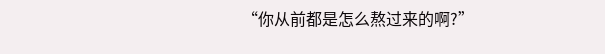“你从前都是怎么熬过来的啊?”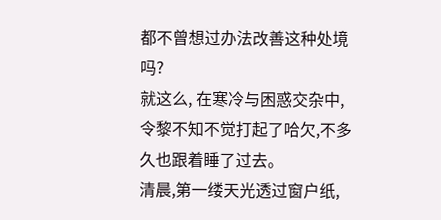都不曾想过办法改善这种处境吗?
就这么, 在寒冷与困惑交杂中, 令黎不知不觉打起了哈欠,不多久也跟着睡了过去。
清晨,第一缕天光透过窗户纸,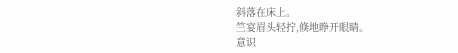斜落在床上。
竺宴眉头轻拧,倏地睁开眼睛。
意识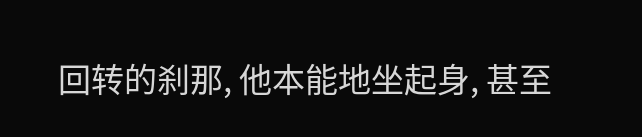回转的刹那, 他本能地坐起身, 甚至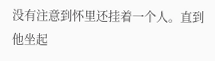没有注意到怀里还挂着一个人。直到他坐起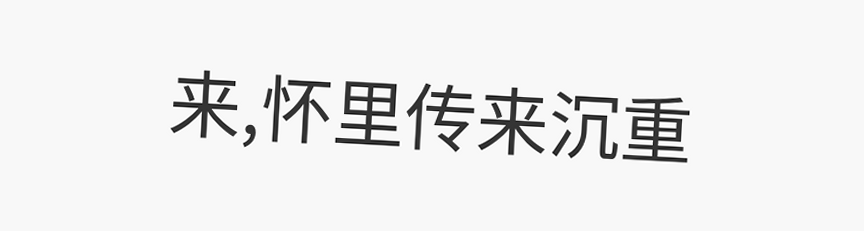来,怀里传来沉重